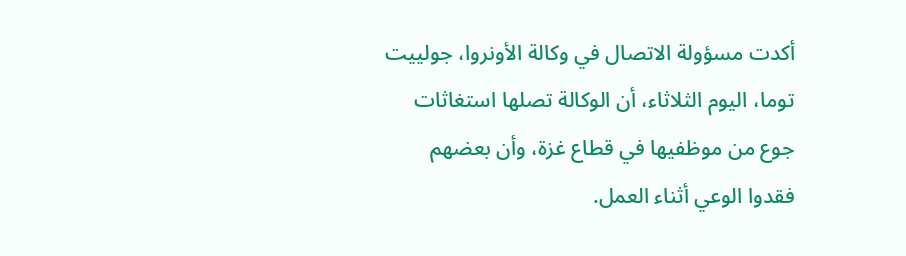أكدت مسؤولة الاتصال في وكالة الأونروا، جولييت توما، اليوم الثلاثاء، أن الوكالة تصلها استغاثات جوع من موظفيها في قطاع غزة، وأن بعضهم فقدوا الوعي أثناء العمل.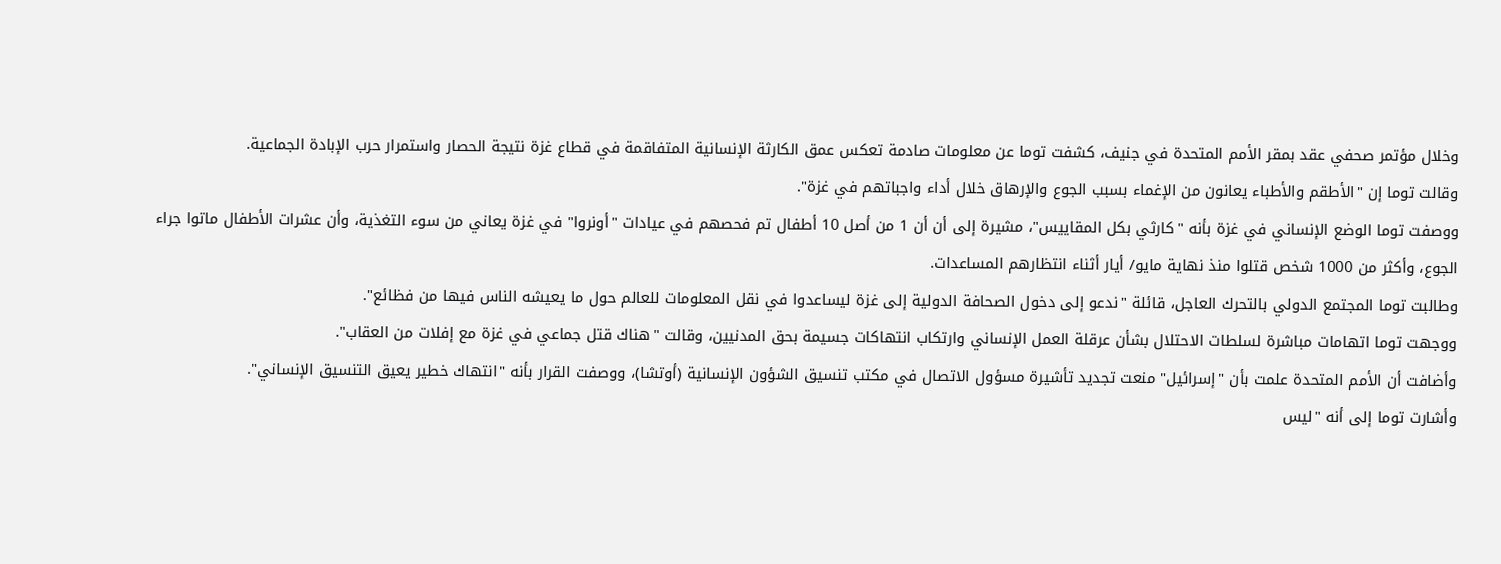وخلال مؤتمر صحفي عقد بمقر الأمم المتحدة في جنيف، كشفت توما عن معلومات صادمة تعكس عمق الكارثة الإنسانية المتفاقمة في قطاع غزة نتيجة الحصار واستمرار حرب الإبادة الجماعية.
وقالت توما إن "الأطقم والأطباء يعانون من الإغماء بسبب الجوع والإرهاق خلال أداء واجباتهم في غزة".
ووصفت توما الوضع الإنساني في غزة بأنه "كارثي بكل المقاييس"، مشيرة إلى أن أن 1 من أصل 10 أطفال تم فحصهم في عيادات "أونروا" في غزة يعاني من سوء التغذية، وأن عشرات الأطفال ماتوا جراء الجوع، وأكثر من 1000 شخص قتلوا منذ نهاية مايو/ أيار أثناء انتظارهم المساعدات.
وطالبت توما المجتمع الدولي بالتحرك العاجل، قائلة "ندعو إلى دخول الصحافة الدولية إلى غزة ليساعدوا في نقل المعلومات للعالم حول ما يعيشه الناس فيها من فظائع".
ووجهت توما اتهامات مباشرة لسلطات الاحتلال بشأن عرقلة العمل الإنساني وارتكاب انتهاكات جسيمة بحق المدنيين، وقالت "هناك قتل جماعي في غزة مع إفلات من العقاب".
وأضافت أن الأمم المتحدة علمت بأن "إسرائيل" منعت تجديد تأشيرة مسؤول الاتصال في مكتب تنسيق الشؤون الإنسانية (أوتشا)، ووصفت القرار بأنه "انتهاك خطير يعيق التنسيق الإنساني".
وأشارت توما إلى أنه "ليس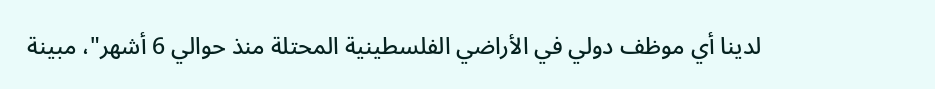لدينا أي موظف دولي في الأراضي الفلسطينية المحتلة منذ حوالي 6 أشهر"، مبينة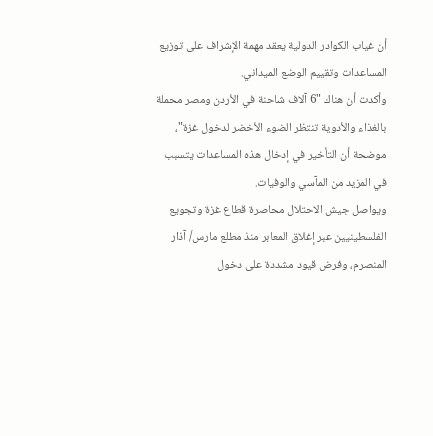أن غياب الكوادر الدولية يعقد مهمة الإشراف على توزيع المساعدات وتقييم الوضع الميداني.
وأكدت أن هناك "6 آلاف شاحنة في الأردن ومصر محملة بالغذاء والأدوية تنتظر الضوء الأخضر لدخول غزة"، موضحة أن التأخير في إدخال هذه المساعدات يتسبب في المزيد من المآسي والوفيات.
ويواصل جيش الاحتلال محاصرة قطاع غزة وتجويع الفلسطينيين عبر إغلاق المعابر منذ مطلع مارس/ آذار المنصرم، وفرض قيود مشددة على دخول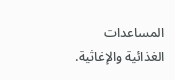المساعدات الغذائية والإغاثية.